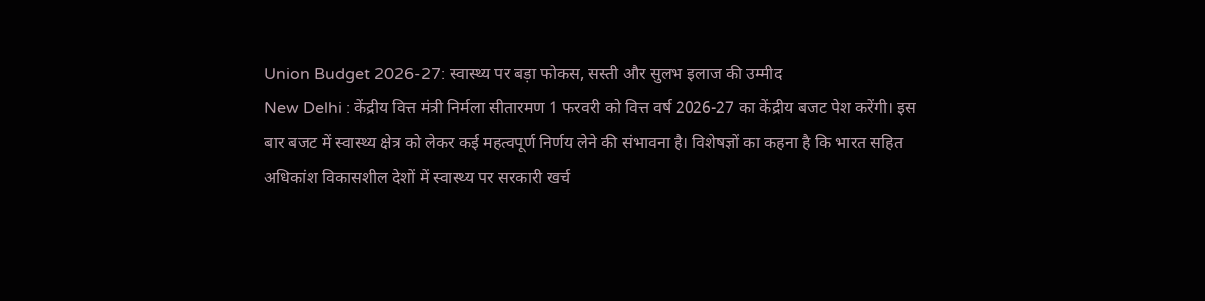Union Budget 2026-27: स्वास्थ्य पर बड़ा फोकस, सस्ती और सुलभ इलाज की उम्मीद
New Delhi : केंद्रीय वित्त मंत्री निर्मला सीतारमण 1 फरवरी को वित्त वर्ष 2026-27 का केंद्रीय बजट पेश करेंगी। इस बार बजट में स्वास्थ्य क्षेत्र को लेकर कई महत्वपूर्ण निर्णय लेने की संभावना है। विशेषज्ञों का कहना है कि भारत सहित अधिकांश विकासशील देशों में स्वास्थ्य पर सरकारी खर्च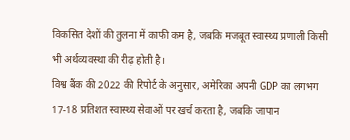विकसित देशों की तुलना में काफी कम है, जबकि मजबूत स्वास्थ्य प्रणाली किसी भी अर्थव्यवस्था की रीढ़ होती है।
विश्व बैंक की 2022 की रिपोर्ट के अनुसार, अमेरिका अपनी GDP का लगभग 17-18 प्रतिशत स्वास्थ्य सेवाओं पर खर्च करता है, जबकि जापान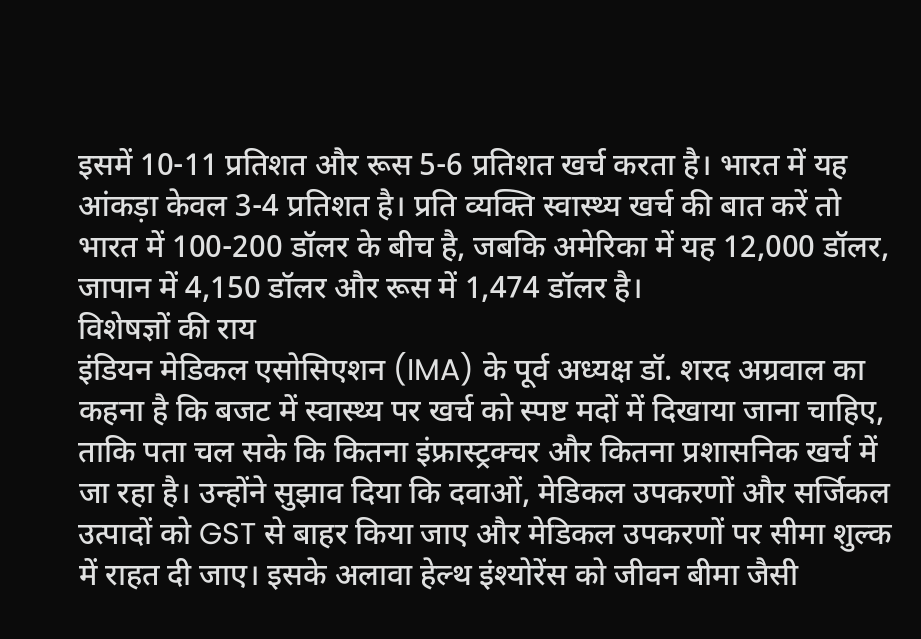इसमें 10-11 प्रतिशत और रूस 5-6 प्रतिशत खर्च करता है। भारत में यह आंकड़ा केवल 3-4 प्रतिशत है। प्रति व्यक्ति स्वास्थ्य खर्च की बात करें तो भारत में 100-200 डॉलर के बीच है, जबकि अमेरिका में यह 12,000 डॉलर, जापान में 4,150 डॉलर और रूस में 1,474 डॉलर है।
विशेषज्ञों की राय
इंडियन मेडिकल एसोसिएशन (IMA) के पूर्व अध्यक्ष डॉ. शरद अग्रवाल का कहना है कि बजट में स्वास्थ्य पर खर्च को स्पष्ट मदों में दिखाया जाना चाहिए, ताकि पता चल सके कि कितना इंफ्रास्ट्रक्चर और कितना प्रशासनिक खर्च में जा रहा है। उन्होंने सुझाव दिया कि दवाओं, मेडिकल उपकरणों और सर्जिकल उत्पादों को GST से बाहर किया जाए और मेडिकल उपकरणों पर सीमा शुल्क में राहत दी जाए। इसके अलावा हेल्थ इंश्योरेंस को जीवन बीमा जैसी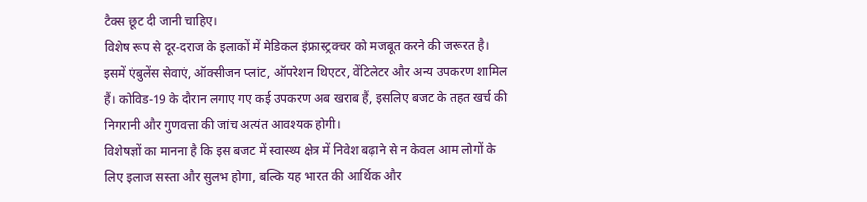टैक्स छूट दी जानी चाहिए।
विशेष रूप से दूर-दराज के इलाकों में मेडिकल इंफ्रास्ट्रक्चर को मजबूत करने की जरूरत है। इसमें एंबुलेंस सेवाएं, ऑक्सीजन प्लांट, ऑपरेशन थिएटर, वेंटिलेटर और अन्य उपकरण शामिल हैं। कोविड-19 के दौरान लगाए गए कई उपकरण अब खराब हैं, इसलिए बजट के तहत खर्च की निगरानी और गुणवत्ता की जांच अत्यंत आवश्यक होगी।
विशेषज्ञों का मानना है कि इस बजट में स्वास्थ्य क्षेत्र में निवेश बढ़ाने से न केवल आम लोगों के लिए इलाज सस्ता और सुलभ होगा, बल्कि यह भारत की आर्थिक और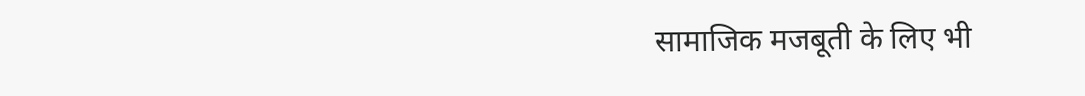सामाजिक मजबूती के लिए भी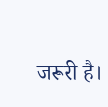जरूरी है।